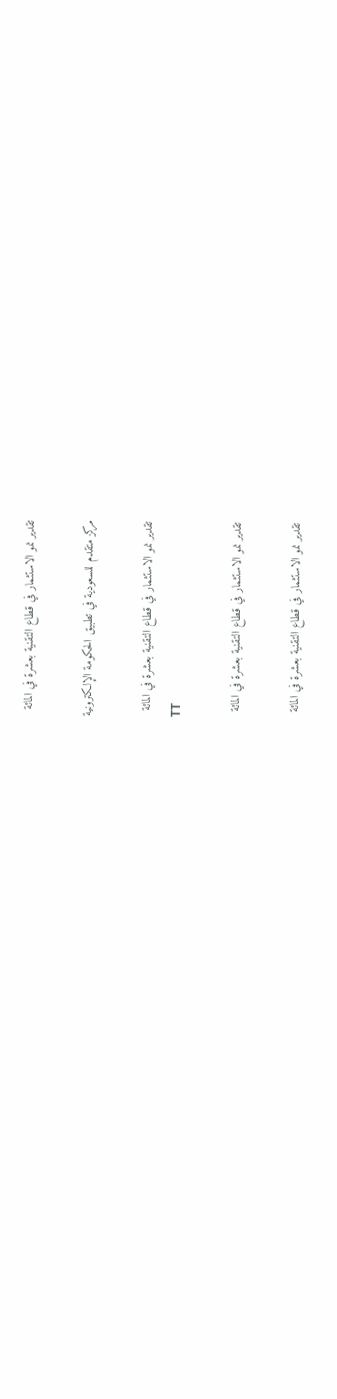تقدير نمو الاستثمار في قطاع التقنية بعشرة في المائة

مركز متقدم للسعودية في تطبيق الحكومة الإلكترونية

تقدير نمو الاستثمار في قطاع التقنية بعشرة في المائة
TT

تقدير نمو الاستثمار في قطاع التقنية بعشرة في المائة

تقدير نمو الاستثمار في قطاع التقنية بعشرة في المائة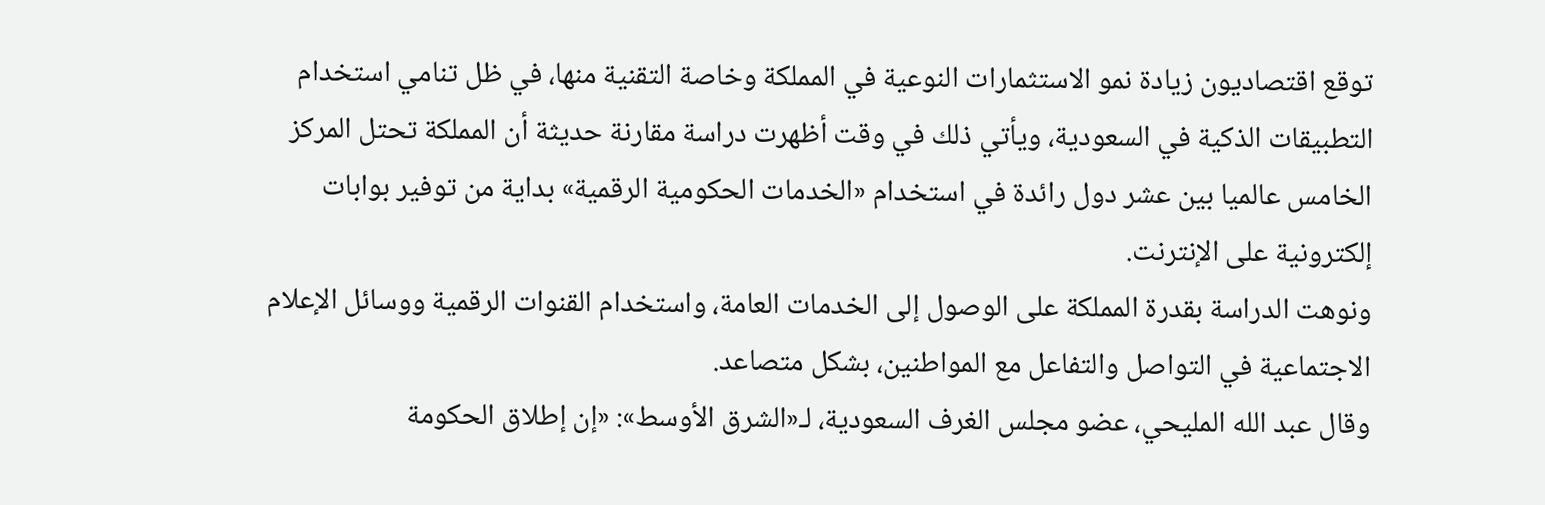توقع اقتصاديون زيادة نمو الاستثمارات النوعية في المملكة وخاصة التقنية منها، في ظل تنامي استخدام التطبيقات الذكية في السعودية، ويأتي ذلك في وقت أظهرت دراسة مقارنة حديثة أن المملكة تحتل المركز الخامس عالميا بين عشر دول رائدة في استخدام «الخدمات الحكومية الرقمية» بداية من توفير بوابات إلكترونية على الإنترنت.
ونوهت الدراسة بقدرة المملكة على الوصول إلى الخدمات العامة، واستخدام القنوات الرقمية ووسائل الإعلام الاجتماعية في التواصل والتفاعل مع المواطنين، بشكل متصاعد.
وقال عبد الله المليحي، عضو مجلس الغرف السعودية، لـ«الشرق الأوسط»: «إن إطلاق الحكومة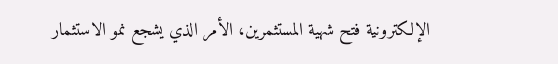الإلكترونية فتح شهية المستثمرين، الأمر الذي يشجع نمو الاستثمار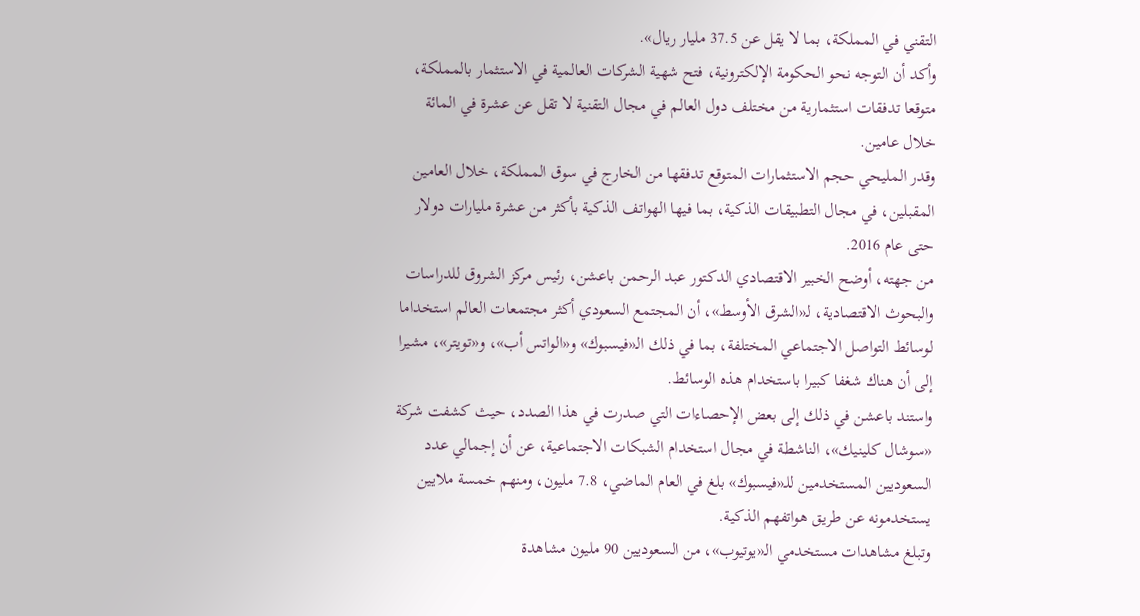التقني في المملكة، بما لا يقل عن 37.5 مليار ريال».
وأكد أن التوجه نحو الحكومة الإلكترونية، فتح شهية الشركات العالمية في الاستثمار بالمملكة، متوقعا تدفقات استثمارية من مختلف دول العالم في مجال التقنية لا تقل عن عشرة في المائة خلال عامين.
وقدر المليحي حجم الاستثمارات المتوقع تدفقها من الخارج في سوق المملكة، خلال العامين المقبلين، في مجال التطبيقات الذكية، بما فيها الهواتف الذكية بأكثر من عشرة مليارات دولار حتى عام 2016.
من جهته، أوضح الخبير الاقتصادي الدكتور عبد الرحمن باعشن، رئيس مركز الشروق للدراسات والبحوث الاقتصادية، لـ«الشرق الأوسط»، أن المجتمع السعودي أكثر مجتمعات العالم استخداما لوسائط التواصل الاجتماعي المختلفة، بما في ذلك الـ«فيسبوك» و«الواتس أب»، و«تويتر»، مشيرا إلى أن هناك شغفا كبيرا باستخدام هذه الوسائط.
واستند باعشن في ذلك إلى بعض الإحصاءات التي صدرت في هذا الصدد، حيث كشفت شركة «سوشال كلينيك»، الناشطة في مجال استخدام الشبكات الاجتماعية، عن أن إجمالي عدد السعوديين المستخدمين للـ«فيسبوك» بلغ في العام الماضي، 7.8 مليون، ومنهم خمسة ملايين يستخدمونه عن طريق هواتفهم الذكية.
وتبلغ مشاهدات مستخدمي الـ«يوتيوب»، من السعوديين 90 مليون مشاهدة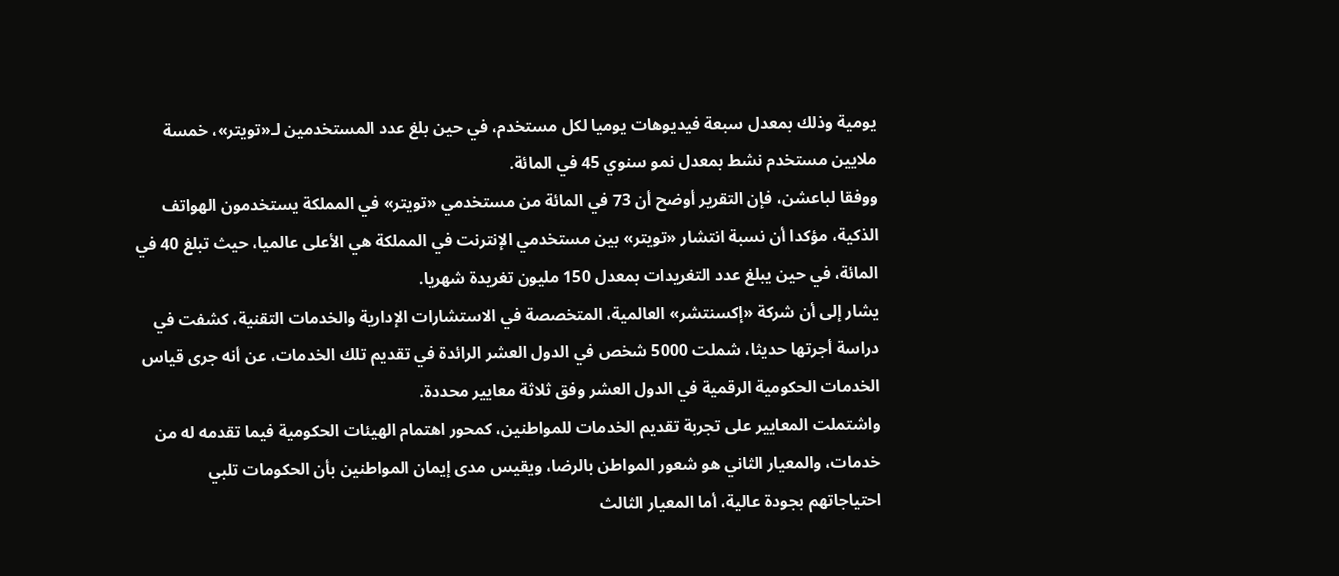يومية وذلك بمعدل سبعة فيديوهات يوميا لكل مستخدم، في حين بلغ عدد المستخدمين لـ«تويتر»، خمسة ملايين مستخدم نشط بمعدل نمو سنوي 45 في المائة.
ووفقا لباعشن، فإن التقرير أوضح أن 73 في المائة من مستخدمي «تويتر» في المملكة يستخدمون الهواتف الذكية، مؤكدا أن نسبة انتشار «تويتر» بين مستخدمي الإنترنت في المملكة هي الأعلى عالميا، حيث تبلغ 40 في المائة، في حين يبلغ عدد التغريدات بمعدل 150 مليون تغريدة شهريا.
يشار إلى أن شركة «إكسنتشر» العالمية، المتخصصة في الاستشارات الإدارية والخدمات التقنية، كشفت في دراسة أجرتها حديثا، شملت 5000 شخص في الدول العشر الرائدة في تقديم تلك الخدمات، عن أنه جرى قياس الخدمات الحكومية الرقمية في الدول العشر وفق ثلاثة معايير محددة.
واشتملت المعايير على تجربة تقديم الخدمات للمواطنين، كمحور اهتمام الهيئات الحكومية فيما تقدمه له من خدمات، والمعيار الثاني هو شعور المواطن بالرضا، ويقيس مدى إيمان المواطنين بأن الحكومات تلبي احتياجاتهم بجودة عالية، أما المعيار الثالث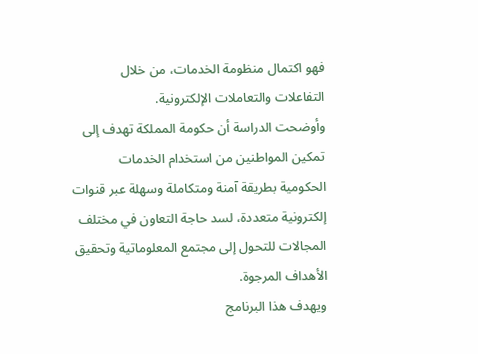فهو اكتمال منظومة الخدمات، من خلال التفاعلات والتعاملات الإلكترونية.
وأوضحت الدراسة أن حكومة المملكة تهدف إلى تمكين المواطنين من استخدام الخدمات الحكومية بطريقة آمنة ومتكاملة وسهلة عبر قنوات إلكترونية متعددة، لسد حاجة التعاون في مختلف المجالات للتحول إلى مجتمع المعلوماتية وتحقيق الأهداف المرجوة.
ويهدف هذا البرنامج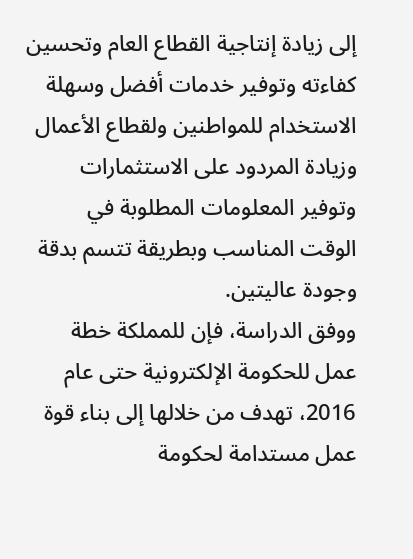إلى زيادة إنتاجية القطاع العام وتحسين كفاءته وتوفير خدمات أفضل وسهلة الاستخدام للمواطنين ولقطاع الأعمال وزيادة المردود على الاستثمارات وتوفير المعلومات المطلوبة في الوقت المناسب وبطريقة تتسم بدقة وجودة عاليتين.
ووفق الدراسة، فإن للمملكة خطة عمل للحكومة الإلكترونية حتى عام 2016، تهدف من خلالها إلى بناء قوة عمل مستدامة لحكومة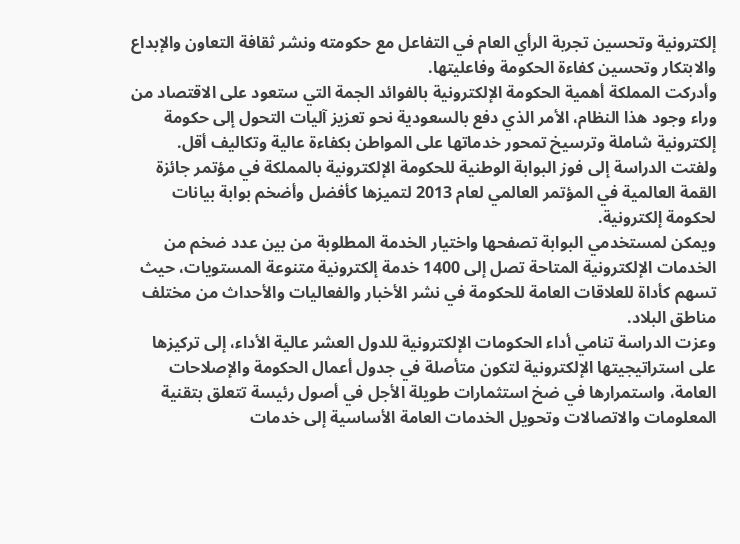إلكترونية وتحسين تجربة الرأي العام في التفاعل مع حكومته ونشر ثقافة التعاون والإبداع والابتكار وتحسين كفاءة الحكومة وفاعليتها.
وأدركت المملكة أهمية الحكومة الإلكترونية بالفوائد الجمة التي ستعود على الاقتصاد من وراء وجود هذا النظام، الأمر الذي دفع بالسعودية نحو تعزيز آليات التحول إلى حكومة إلكترونية شاملة وترسيخ تمحور خدماتها على المواطن بكفاءة عالية وتكاليف أقل.
ولفتت الدراسة إلى فوز البوابة الوطنية للحكومة الإلكترونية بالمملكة في مؤتمر جائزة القمة العالمية في المؤتمر العالمي لعام 2013 لتميزها كأفضل وأضخم بوابة بيانات لحكومة إلكترونية.
ويمكن لمستخدمي البوابة تصفحها واختيار الخدمة المطلوبة من بين عدد ضخم من الخدمات الإلكترونية المتاحة تصل إلى 1400 خدمة إلكترونية متنوعة المستويات، حيث تسهم كأداة للعلاقات العامة للحكومة في نشر الأخبار والفعاليات والأحداث من مختلف مناطق البلاد.
وعزت الدراسة تنامي أداء الحكومات الإلكترونية للدول العشر عالية الأداء، إلى تركيزها على استراتيجيتها الإلكترونية لتكون متأصلة في جدول أعمال الحكومة والإصلاحات العامة، واستمرارها في ضخ استثمارات طويلة الأجل في أصول رئيسة تتعلق بتقنية المعلومات والاتصالات وتحويل الخدمات العامة الأساسية إلى خدمات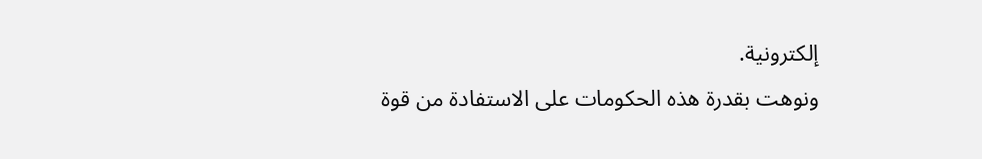إلكترونية.
ونوهت بقدرة هذه الحكومات على الاستفادة من قوة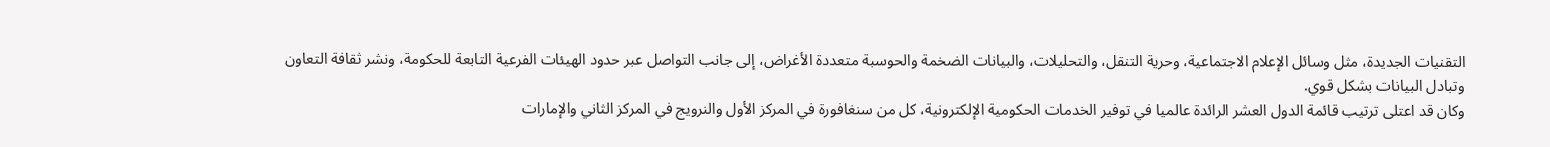التقنيات الجديدة، مثل وسائل الإعلام الاجتماعية، وحرية التنقل، والتحليلات، والبيانات الضخمة والحوسبة متعددة الأغراض، إلى جانب التواصل عبر حدود الهيئات الفرعية التابعة للحكومة، ونشر ثقافة التعاون وتبادل البيانات بشكل قوي.
وكان قد اعتلى ترتيب قائمة الدول العشر الرائدة عالميا في توفير الخدمات الحكومية الإلكترونية، كل من سنغافورة في المركز الأول والنرويج في المركز الثاني والإمارات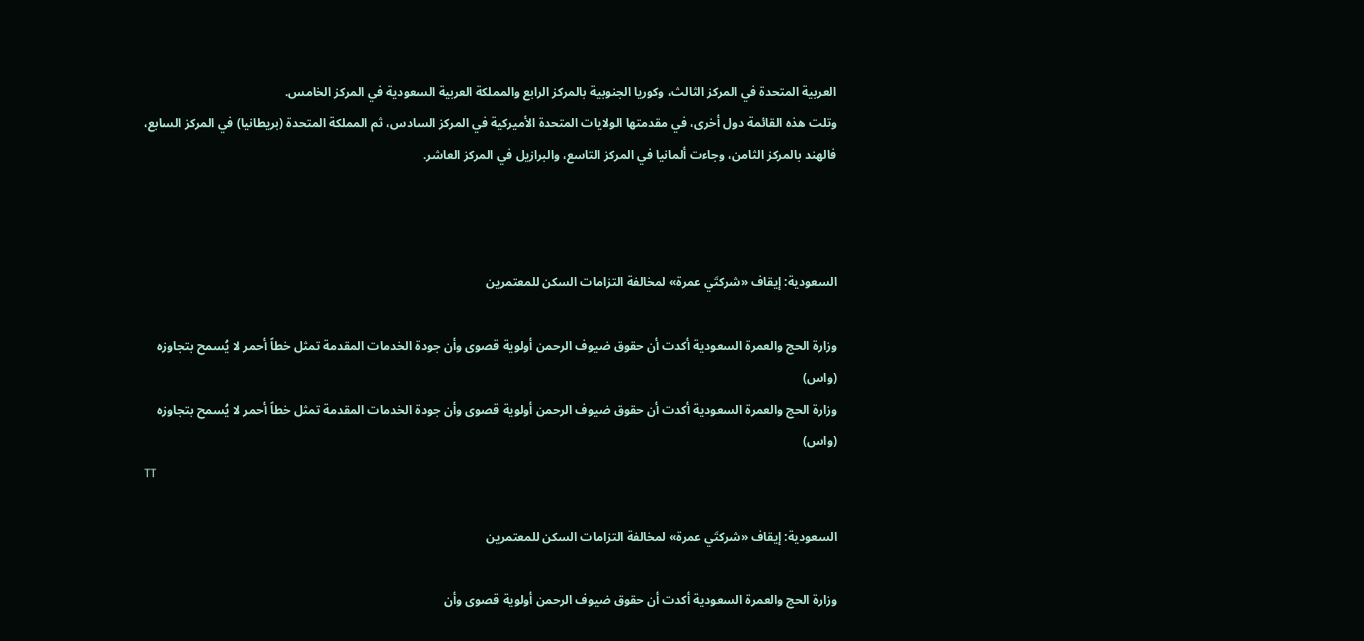العربية المتحدة في المركز الثالث، وكوريا الجنوبية بالمركز الرابع والمملكة العربية السعودية في المركز الخامس.
وتلت هذه القائمة دول أخرى، في مقدمتها الولايات المتحدة الأميركية في المركز السادس، ثم المملكة المتحدة (بريطانيا) في المركز السابع، فالهند بالمركز الثامن، وجاءت ألمانيا في المركز التاسع، والبرازيل في المركز العاشر.



السعودية: إيقاف «شركتَي عمرة» لمخالفة التزامات السكن للمعتمرين

وزارة الحج والعمرة السعودية أكدت أن حقوق ضيوف الرحمن أولوية قصوى وأن جودة الخدمات المقدمة تمثل خطاً أحمر لا يُسمح بتجاوزه (واس)
وزارة الحج والعمرة السعودية أكدت أن حقوق ضيوف الرحمن أولوية قصوى وأن جودة الخدمات المقدمة تمثل خطاً أحمر لا يُسمح بتجاوزه (واس)
TT

السعودية: إيقاف «شركتَي عمرة» لمخالفة التزامات السكن للمعتمرين

وزارة الحج والعمرة السعودية أكدت أن حقوق ضيوف الرحمن أولوية قصوى وأن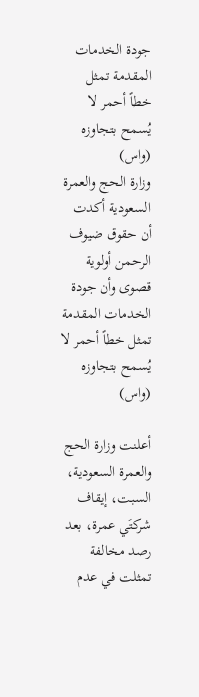جودة الخدمات المقدمة تمثل خطاً أحمر لا يُسمح بتجاوزه (واس)
وزارة الحج والعمرة السعودية أكدت أن حقوق ضيوف الرحمن أولوية قصوى وأن جودة الخدمات المقدمة تمثل خطاً أحمر لا يُسمح بتجاوزه (واس)

أعلنت وزارة الحج والعمرة السعودية، السبت، إيقاف شركتَي عمرة، بعد رصد مخالفة تمثلت في عدم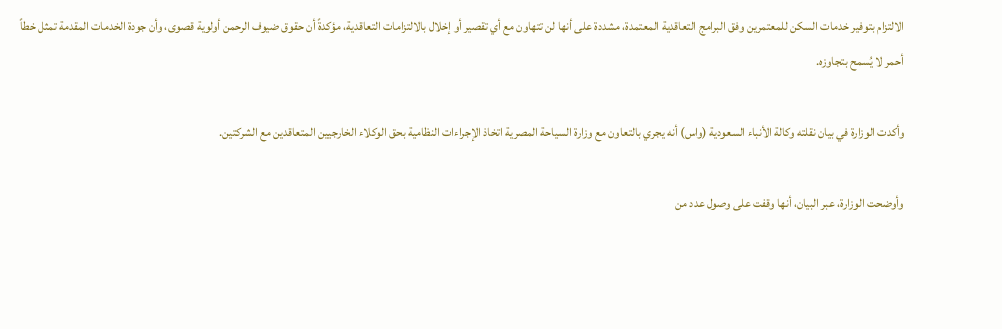الالتزام بتوفير خدمات السكن للمعتمرين وفق البرامج التعاقدية المعتمدة، مشددة على أنها لن تتهاون مع أي تقصير أو إخلال بالالتزامات التعاقدية، مؤكدةً أن حقوق ضيوف الرحمن أولوية قصوى، وأن جودة الخدمات المقدمة تمثل خطاً أحمر لا يُسمح بتجاوزه.

وأكدت الوزارة في بيان نقلته وكالة الأنباء السعودية (واس) أنه يجري بالتعاون مع وزارة السياحة المصرية اتخاذ الإجراءات النظامية بحق الوكلاء الخارجيين المتعاقدين مع الشركتين.

وأوضحت الوزارة، عبر البيان، أنها وقفت على وصول عدد من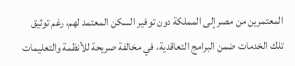المعتمرين من مصر إلى المملكة دون توفير السكن المعتمد لهم، رغم توثيق تلك الخدمات ضمن البرامج التعاقدية، في مخالفة صريحة للأنظمة والتعليمات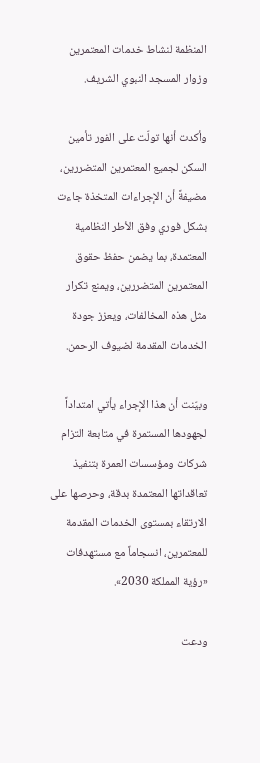المنظمة لنشاط خدمات المعتمرين وزوار المسجد النبوي الشريف.

وأكدت أنها تولّت على الفور تأمين السكن لجميع المعتمرين المتضررين، مضيفةً أن الإجراءات المتخذة جاءت بشكل فوري وفق الأطر النظامية المعتمدة، بما يضمن حفظ حقوق المعتمرين المتضررين، ويمنع تكرار مثل هذه المخالفات، ويعزز جودة الخدمات المقدمة لضيوف الرحمن.

وبيّنت أن هذا الإجراء يأتي امتداداً لجهودها المستمرة في متابعة التزام شركات ومؤسسات العمرة بتنفيذ تعاقداتها المعتمدة بدقة، وحرصها على الارتقاء بمستوى الخدمات المقدمة للمعتمرين، انسجاماً مع مستهدفات «رؤية المملكة 2030».

ودعت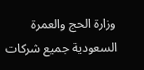وزارة الحج والعمرة السعودية جميع شركات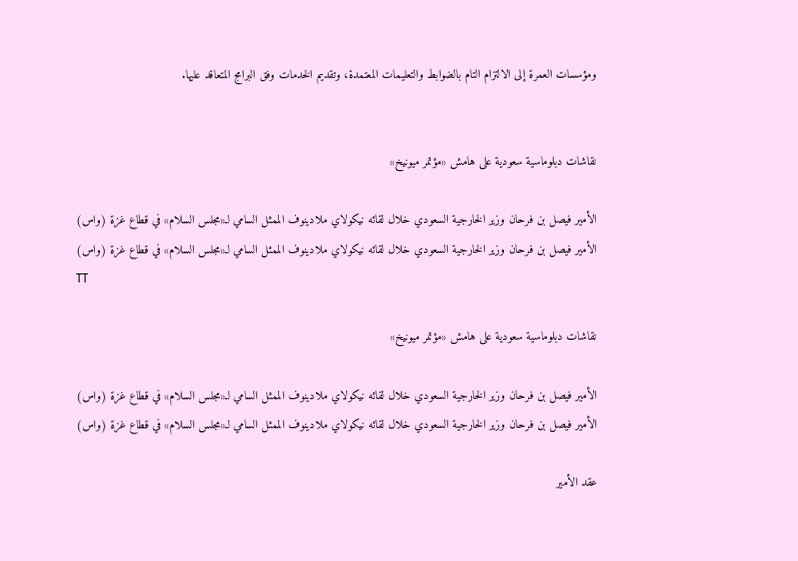ومؤسسات العمرة إلى الالتزام التام بالضوابط والتعليمات المعتمدة، وتقديم الخدمات وفق البرامج المتعاقد عليها.


نقاشات دبلوماسية سعودية على هامش «مؤتمر ميونيخ»

الأمير فيصل بن فرحان وزير الخارجية السعودي خلال لقائه نيكولاي ملادينوف الممثل السامي لـ«مجلس السلام» في قطاع غزة (واس)
الأمير فيصل بن فرحان وزير الخارجية السعودي خلال لقائه نيكولاي ملادينوف الممثل السامي لـ«مجلس السلام» في قطاع غزة (واس)
TT

نقاشات دبلوماسية سعودية على هامش «مؤتمر ميونيخ»

الأمير فيصل بن فرحان وزير الخارجية السعودي خلال لقائه نيكولاي ملادينوف الممثل السامي لـ«مجلس السلام» في قطاع غزة (واس)
الأمير فيصل بن فرحان وزير الخارجية السعودي خلال لقائه نيكولاي ملادينوف الممثل السامي لـ«مجلس السلام» في قطاع غزة (واس)

عقد الأمير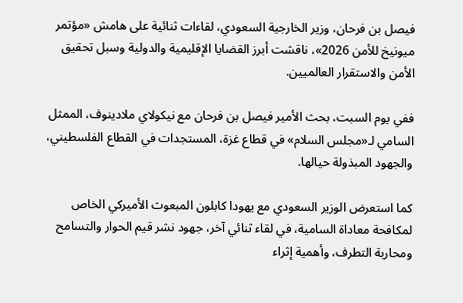فيصل بن فرحان، وزير الخارجية السعودي، لقاءات ثنائية على هامش «مؤتمر ميونيخ للأمن 2026»، ناقشت أبرز القضايا الإقليمية والدولية وسبل تحقيق الأمن والاستقرار العالميين.

ففي يوم السبت، بحث الأمير فيصل بن فرحان مع نيكولاي ملادينوف، الممثل السامي لـ«مجلس السلام» في قطاع غزة، المستجدات في القطاع الفلسطيني، والجهود المبذولة حيالها.

كما استعرض الوزير السعودي مع يهودا كابلون المبعوث الأميركي الخاص لمكافحة معاداة السامية، في لقاء ثنائي آخر، جهود نشر قيم الحوار والتسامح ومحاربة التطرف، وأهمية إثراء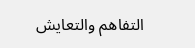التفاهم والتعايش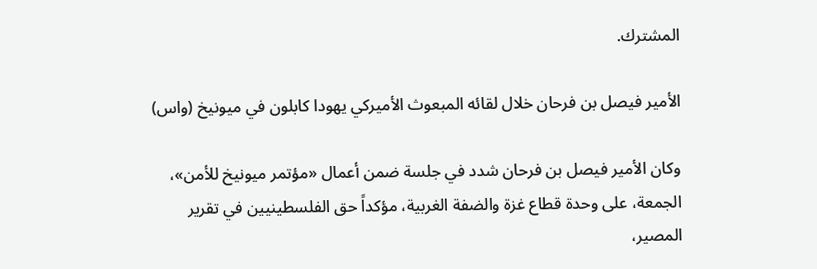المشترك.

الأمير فيصل بن فرحان خلال لقائه المبعوث الأميركي يهودا كابلون في ميونيخ (واس)

وكان الأمير فيصل بن فرحان شدد في جلسة ضمن أعمال «مؤتمر ميونيخ للأمن»، الجمعة، على وحدة قطاع غزة والضفة الغربية، مؤكداً حق الفلسطينيين في تقرير المصير،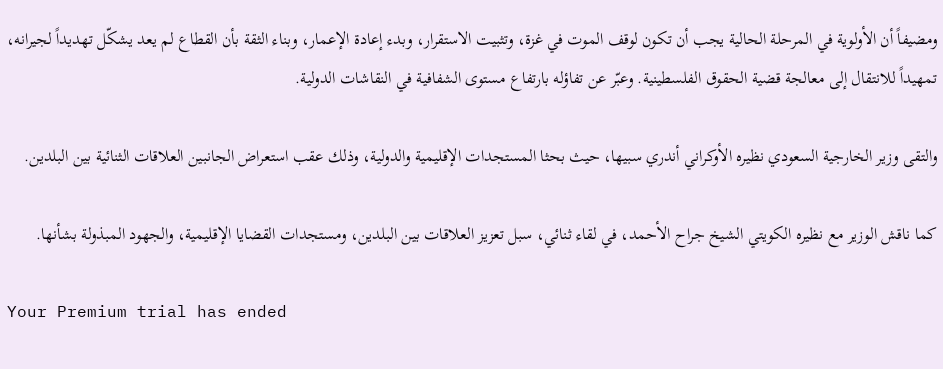ومضيفاً أن الأولوية في المرحلة الحالية يجب أن تكون لوقف الموت في غزة، وتثبيت الاستقرار، وبدء إعادة الإعمار، وبناء الثقة بأن القطاع لم يعد يشكّل تهديداً لجيرانه، تمهيداً للانتقال إلى معالجة قضية الحقوق الفلسطينية. وعبّر عن تفاؤله بارتفاع مستوى الشفافية في النقاشات الدولية.

والتقى وزير الخارجية السعودي نظيره الأوكراني أندري سبيها، حيث بحثا المستجدات الإقليمية والدولية، وذلك عقب استعراض الجانبين العلاقات الثنائية بين البلدين.

كما ناقش الوزير مع نظيره الكويتي الشيخ جراح الأحمد، في لقاء ثنائي، سبل تعزيز العلاقات بين البلدين، ومستجدات القضايا الإقليمية، والجهود المبذولة بشأنها.

Your Premium trial has ended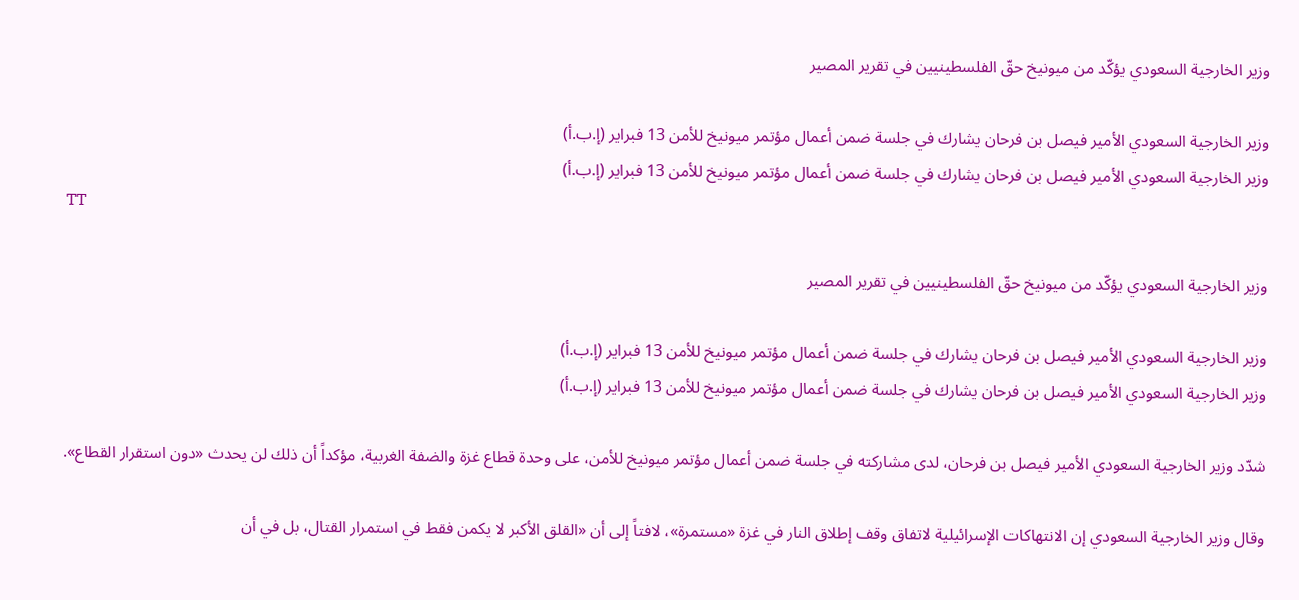وزير الخارجية السعودي يؤكّد من ميونيخ حقّ الفلسطينيين في تقرير المصير

وزير الخارجية السعودي الأمير فيصل بن فرحان يشارك في جلسة ضمن أعمال مؤتمر ميونيخ للأمن 13 فبراير (إ.ب.أ)
وزير الخارجية السعودي الأمير فيصل بن فرحان يشارك في جلسة ضمن أعمال مؤتمر ميونيخ للأمن 13 فبراير (إ.ب.أ)
TT

وزير الخارجية السعودي يؤكّد من ميونيخ حقّ الفلسطينيين في تقرير المصير

وزير الخارجية السعودي الأمير فيصل بن فرحان يشارك في جلسة ضمن أعمال مؤتمر ميونيخ للأمن 13 فبراير (إ.ب.أ)
وزير الخارجية السعودي الأمير فيصل بن فرحان يشارك في جلسة ضمن أعمال مؤتمر ميونيخ للأمن 13 فبراير (إ.ب.أ)

شدّد وزير الخارجية السعودي الأمير فيصل بن فرحان، لدى مشاركته في جلسة ضمن أعمال مؤتمر ميونيخ للأمن، على وحدة قطاع غزة والضفة الغربية، مؤكداً أن ذلك لن يحدث «دون استقرار القطاع».

وقال وزير الخارجية السعودي إن الانتهاكات الإسرائيلية لاتفاق وقف إطلاق النار في غزة «مستمرة»، لافتاً إلى أن «القلق الأكبر لا يكمن فقط في استمرار القتال، بل في أن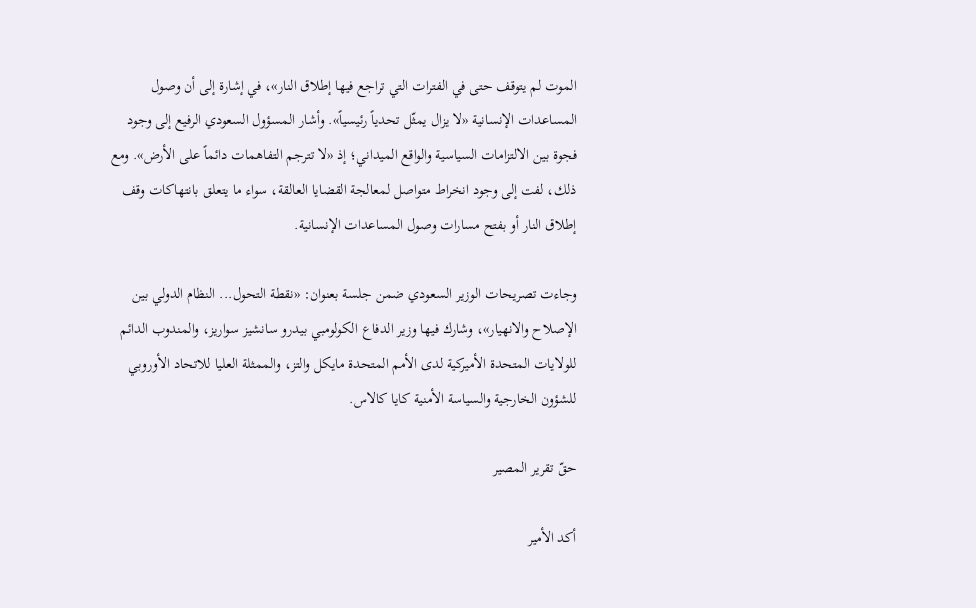الموت لم يتوقف حتى في الفترات التي تراجع فيها إطلاق النار»، في إشارة إلى أن وصول المساعدات الإنسانية «لا يزال يمثّل تحدياً رئيسياً». وأشار المسؤول السعودي الرفيع إلى وجود فجوة بين الالتزامات السياسية والواقع الميداني؛ إذ «لا تترجم التفاهمات دائماً على الأرض». ومع ذلك، لفت إلى وجود انخراط متواصل لمعالجة القضايا العالقة، سواء ما يتعلق بانتهاكات وقف إطلاق النار أو بفتح مسارات وصول المساعدات الإنسانية.

وجاءت تصريحات الوزير السعودي ضمن جلسة بعنوان: «نقطة التحول... النظام الدولي بين الإصلاح والانهيار»، وشارك فيها وزير الدفاع الكولومبي بيدرو سانشيز سواريز، والمندوب الدائم للولايات المتحدة الأميركية لدى الأمم المتحدة مايكل والتز، والممثلة العليا للاتحاد الأوروبي للشؤون الخارجية والسياسة الأمنية كايا كالاس.

حقّ تقرير المصير

أكد الأمير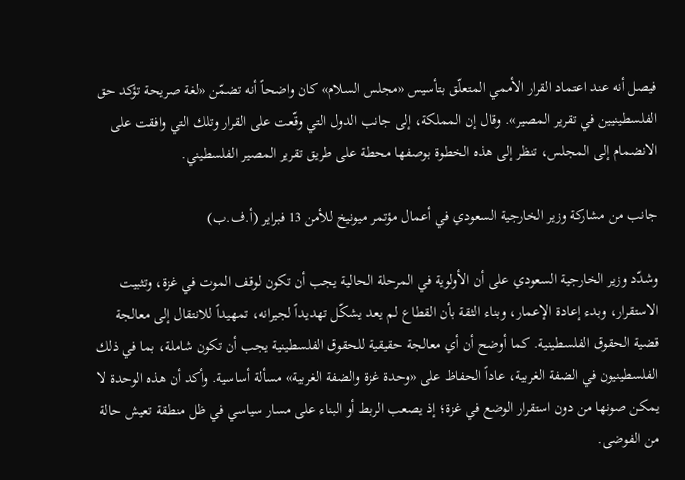فيصل أنه عند اعتماد القرار الأممي المتعلّق بتأسيس «مجلس السلام» كان واضحاً أنه تضمّن «لغة صريحة تؤكد حق الفلسطينيين في تقرير المصير». وقال إن المملكة، إلى جانب الدول التي وقّعت على القرار وتلك التي وافقت على الانضمام إلى المجلس، تنظر إلى هذه الخطوة بوصفها محطة على طريق تقرير المصير الفلسطيني.

جانب من مشاركة وزير الخارجية السعودي في أعمال مؤتمر ميونيخ للأمن 13 فبراير (أ.ف.ب)

وشدّد وزير الخارجية السعودي على أن الأولوية في المرحلة الحالية يجب أن تكون لوقف الموت في غزة، وتثبيت الاستقرار، وبدء إعادة الإعمار، وبناء الثقة بأن القطاع لم يعد يشكّل تهديداً لجيرانه، تمهيداً للانتقال إلى معالجة قضية الحقوق الفلسطينية. كما أوضح أن أي معالجة حقيقية للحقوق الفلسطينية يجب أن تكون شاملة، بما في ذلك الفلسطينيون في الضفة الغربية، عاداً الحفاظ على «وحدة غزة والضفة الغربية» مسألة أساسية. وأكد أن هذه الوحدة لا يمكن صونها من دون استقرار الوضع في غزة؛ إذ يصعب الربط أو البناء على مسار سياسي في ظل منطقة تعيش حالة من الفوضى.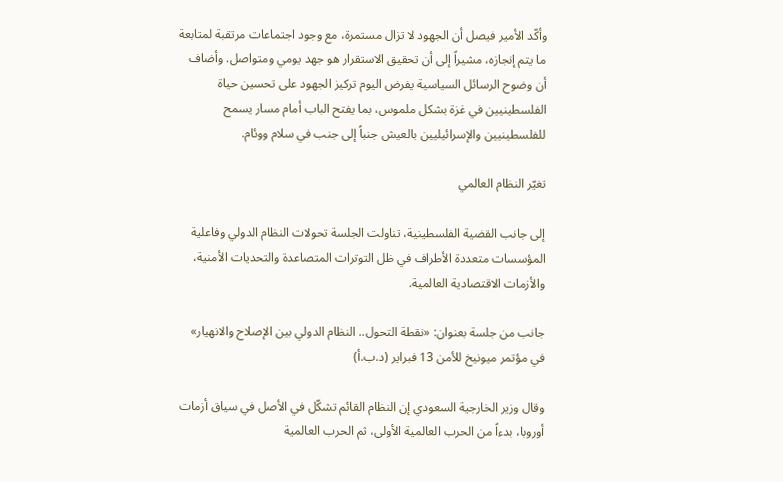وأكّد الأمير فيصل أن الجهود لا تزال مستمرة، مع وجود اجتماعات مرتقبة لمتابعة ما يتم إنجازه، مشيراً إلى أن تحقيق الاستقرار هو جهد يومي ومتواصل. وأضاف أن وضوح الرسائل السياسية يفرض اليوم تركيز الجهود على تحسين حياة الفلسطينيين في غزة بشكل ملموس، بما يفتح الباب أمام مسار يسمح للفلسطينيين والإسرائيليين بالعيش جنباً إلى جنب في سلام ووئام.

تغيّر النظام العالمي

إلى جانب القضية الفلسطينية، تناولت الجلسة تحولات النظام الدولي وفاعلية المؤسسات متعددة الأطراف في ظل التوترات المتصاعدة والتحديات الأمنية، والأزمات الاقتصادية العالمية.

جانب من جلسة بعنوان: «نقطة التحول.. النظام الدولي بين الإصلاح والانهيار» في مؤتمر ميونيخ للأمن 13 فبراير (د.ب.أ)

وقال وزير الخارجية السعودي إن النظام القائم تشكّل في الأصل في سياق أزمات أوروبا، بدءاً من الحرب العالمية الأولى، ثم الحرب العالمية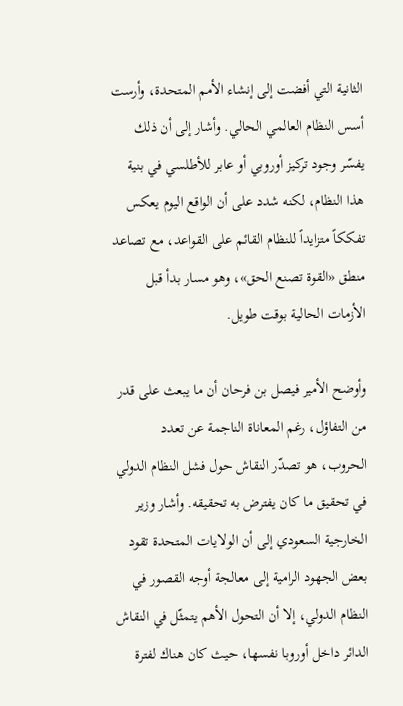الثانية التي أفضت إلى إنشاء الأمم المتحدة، وأرست أسس النظام العالمي الحالي. وأشار إلى أن ذلك يفسّر وجود تركيز أوروبي أو عابر للأطلسي في بنية هذا النظام، لكنه شدد على أن الواقع اليوم يعكس تفككاً متزايداً للنظام القائم على القواعد، مع تصاعد منطق «القوة تصنع الحق»، وهو مسار بدأ قبل الأزمات الحالية بوقت طويل.

وأوضح الأمير فيصل بن فرحان أن ما يبعث على قدر من التفاؤل، رغم المعاناة الناجمة عن تعدد الحروب، هو تصدّر النقاش حول فشل النظام الدولي في تحقيق ما كان يفترض به تحقيقه. وأشار وزير الخارجية السعودي إلى أن الولايات المتحدة تقود بعض الجهود الرامية إلى معالجة أوجه القصور في النظام الدولي، إلا أن التحول الأهم يتمثّل في النقاش الدائر داخل أوروبا نفسها، حيث كان هناك لفترة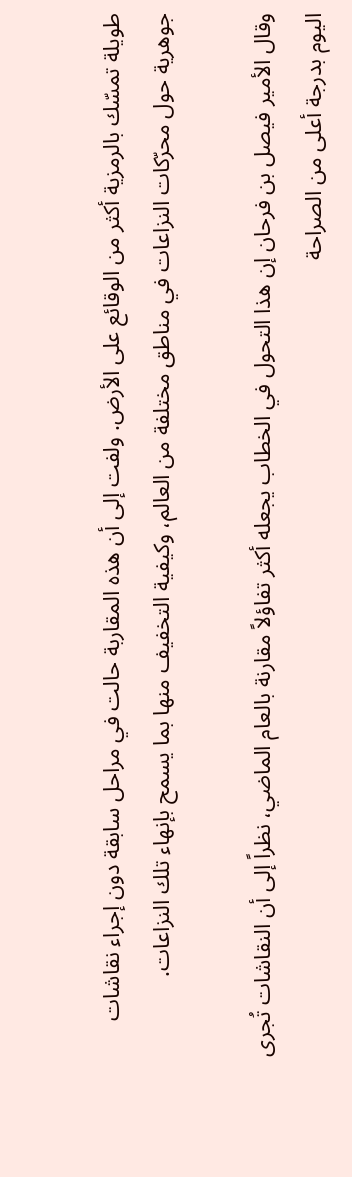طويلة تمسّك بالرمزية أكثر من الوقائع على الأرض. ولفت إلى أن هذه المقاربة حالت في مراحل سابقة دون إجراء نقاشات جوهرية حول محرّكات النزاعات في مناطق مختلفة من العالم، وكيفية التخفيف منها بما يسمح بإنهاء تلك النزاعات.

وقال الأمير فيصل بن فرحان إن هذا التحول في الخطاب يجعله أكثر تفاؤلاً مقارنة بالعام الماضي، نظراً إلى أن النقاشات تُجرى اليوم بدرجة أعلى من الصراحة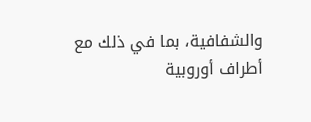والشفافية، بما في ذلك مع أطراف أوروبية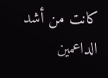كانت من أشد الداعمين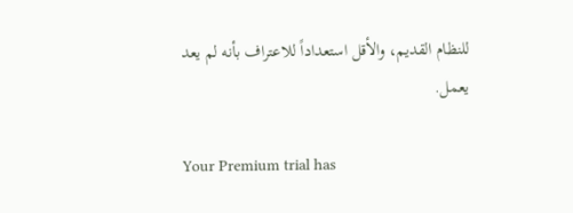للنظام القديم، والأقل استعداداً للاعتراف بأنه لم يعد يعمل.

Your Premium trial has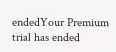endedYour Premium trial has ended